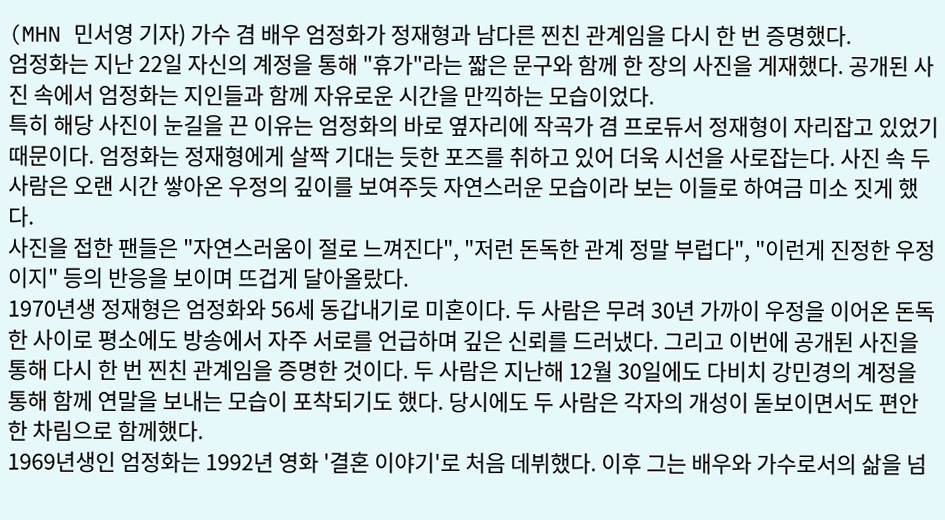(MHN 민서영 기자) 가수 겸 배우 엄정화가 정재형과 남다른 찐친 관계임을 다시 한 번 증명했다.
엄정화는 지난 22일 자신의 계정을 통해 "휴가"라는 짧은 문구와 함께 한 장의 사진을 게재했다. 공개된 사진 속에서 엄정화는 지인들과 함께 자유로운 시간을 만끽하는 모습이었다.
특히 해당 사진이 눈길을 끈 이유는 엄정화의 바로 옆자리에 작곡가 겸 프로듀서 정재형이 자리잡고 있었기 때문이다. 엄정화는 정재형에게 살짝 기대는 듯한 포즈를 취하고 있어 더욱 시선을 사로잡는다. 사진 속 두 사람은 오랜 시간 쌓아온 우정의 깊이를 보여주듯 자연스러운 모습이라 보는 이들로 하여금 미소 짓게 했다.
사진을 접한 팬들은 "자연스러움이 절로 느껴진다", "저런 돈독한 관계 정말 부럽다", "이런게 진정한 우정이지" 등의 반응을 보이며 뜨겁게 달아올랐다.
1970년생 정재형은 엄정화와 56세 동갑내기로 미혼이다. 두 사람은 무려 30년 가까이 우정을 이어온 돈독한 사이로 평소에도 방송에서 자주 서로를 언급하며 깊은 신뢰를 드러냈다. 그리고 이번에 공개된 사진을 통해 다시 한 번 찐친 관계임을 증명한 것이다. 두 사람은 지난해 12월 30일에도 다비치 강민경의 계정을 통해 함께 연말을 보내는 모습이 포착되기도 했다. 당시에도 두 사람은 각자의 개성이 돋보이면서도 편안한 차림으로 함께했다.
1969년생인 엄정화는 1992년 영화 '결혼 이야기'로 처음 데뷔했다. 이후 그는 배우와 가수로서의 삶을 넘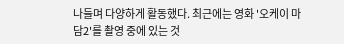나들며 다양하게 활동했다. 최근에는 영화 '오케이 마담2'를 촬영 중에 있는 것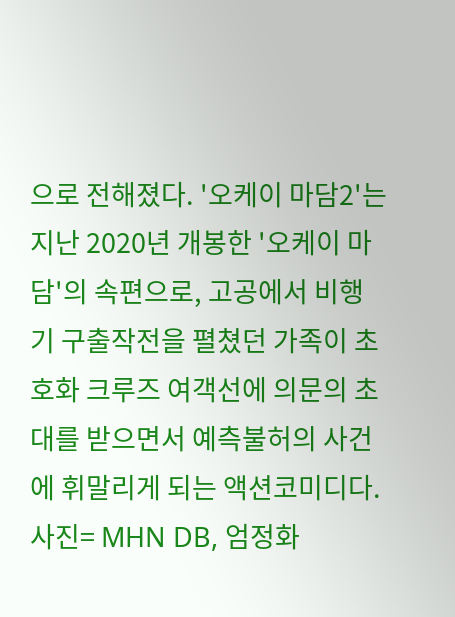으로 전해졌다. '오케이 마담2'는 지난 2020년 개봉한 '오케이 마담'의 속편으로, 고공에서 비행기 구출작전을 펼쳤던 가족이 초호화 크루즈 여객선에 의문의 초대를 받으면서 예측불허의 사건에 휘말리게 되는 액션코미디다.
사진= MHN DB, 엄정화